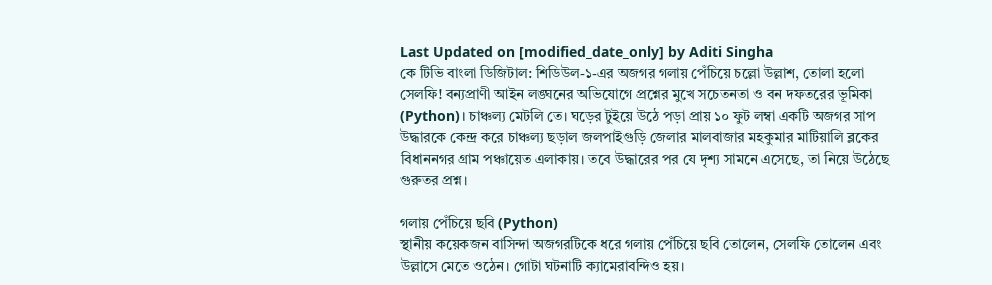Last Updated on [modified_date_only] by Aditi Singha
কে টিভি বাংলা ডিজিটাল: শিডিউল-১-এর অজগর গলায় পেঁচিয়ে চল্লো উল্লাশ, তোলা হলো সেলফি! বন্যপ্রাণী আইন লঙ্ঘনের অভিযোগে প্রশ্নের মুখে সচেতনতা ও বন দফতরের ভূমিকা (Python)। চাঞ্চল্য মেটলি তে। ঘড়ের টুইয়ে উঠে পড়া প্রায় ১০ ফুট লম্বা একটি অজগর সাপ উদ্ধারকে কেন্দ্র করে চাঞ্চল্য ছড়াল জলপাইগুড়ি জেলার মালবাজার মহকুমার মাটিয়ালি ব্লকের বিধাননগর গ্রাম পঞ্চায়েত এলাকায়। তবে উদ্ধারের পর যে দৃশ্য সামনে এসেছে, তা নিয়ে উঠেছে গুরুতর প্রশ্ন।

গলায় পেঁচিয়ে ছবি (Python)
স্থানীয় কয়েকজন বাসিন্দা অজগরটিকে ধরে গলায় পেঁচিয়ে ছবি তোলেন, সেলফি তোলেন এবং উল্লাসে মেতে ওঠেন। গোটা ঘটনাটি ক্যামেরাবন্দিও হয়।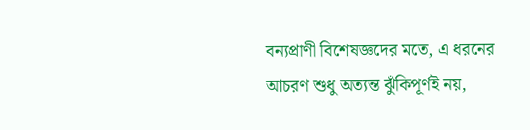বন্যপ্রাণী বিশেষজ্ঞদের মতে, এ ধরনের আচরণ শুধু অত্যন্ত ঝুঁকিপূর্ণই নয়,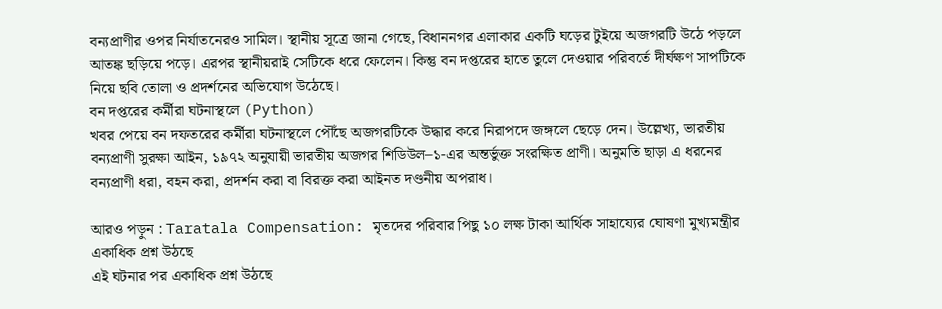বন্যপ্রাণীর ওপর নির্যাতনেরও সামিল। স্থানীয় সূত্রে জানা গেছে, বিধাননগর এলাকার একটি ঘড়ের টুইয়ে অজগরটি উঠে পড়লে আতঙ্ক ছড়িয়ে পড়ে। এরপর স্থানীয়রাই সেটিকে ধরে ফেলেন। কিন্তু বন দপ্তরের হাতে তুলে দেওয়ার পরিবর্তে দীর্ঘক্ষণ সাপটিকে নিয়ে ছবি তোলা ও প্রদর্শনের অভিযোগ উঠেছে।
বন দপ্তরের কর্মীরা ঘটনাস্থলে (Python)
খবর পেয়ে বন দফতরের কর্মীরা ঘটনাস্থলে পৌঁছে অজগরটিকে উদ্ধার করে নিরাপদে জঙ্গলে ছেড়ে দেন। উল্লেখ্য, ভারতীয় বন্যপ্রাণী সুরক্ষা আইন, ১৯৭২ অনুযায়ী ভারতীয় অজগর শিডিউল–১-এর অন্তর্ভুক্ত সংরক্ষিত প্রাণী। অনুমতি ছাড়া এ ধরনের বন্যপ্রাণী ধরা, বহন করা, প্রদর্শন করা বা বিরক্ত করা আইনত দণ্ডনীয় অপরাধ।

আরও পড়ুন : Taratala Compensation: মৃতদের পরিবার পিছু ১০ লক্ষ টাকা আর্থিক সাহায্যের ঘোষণা মুখ্যমন্ত্রীর
একাধিক প্রশ্ন উঠছে
এই ঘটনার পর একাধিক প্রশ্ন উঠছে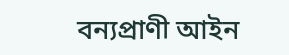বন্যপ্রাণী আইন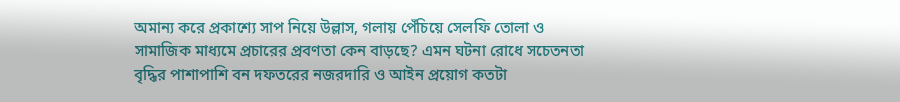অমান্য করে প্রকাশ্যে সাপ নিয়ে উল্লাস, গলায় পেঁচিয়ে সেলফি তোলা ও সামাজিক মাধ্যমে প্রচারের প্রবণতা কেন বাড়ছে? এমন ঘটনা রোধে সচেতনতা বৃদ্ধির পাশাপাশি বন দফতরের নজরদারি ও আইন প্রয়োগ কতটা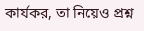কার্যকর, তা নিয়েও প্রশ্ন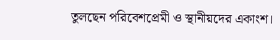তুলছেন পরিবেশপ্রেমী ও স্থানীয়দের একাংশ।